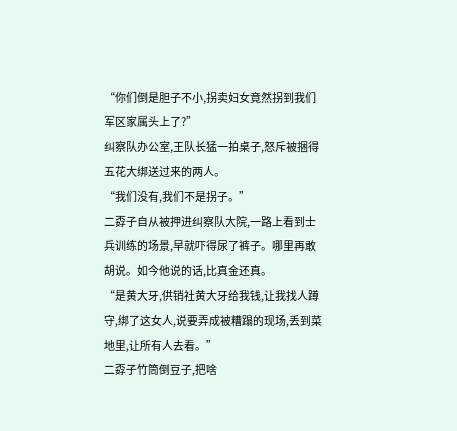“你们倒是胆子不小,拐卖妇女竟然拐到我们军区家属头上了?”
纠察队办公室,王队长猛一拍桌子,怒斥被捆得五花大绑送过来的两人。
“我们没有,我们不是拐子。”
二孬子自从被押进纠察队大院,一路上看到士兵训练的场景,早就吓得尿了裤子。哪里再敢胡说。如今他说的话,比真金还真。
“是黄大牙,供销社黄大牙给我钱,让我找人蹲守,绑了这女人,说要弄成被糟蹋的现场,丢到菜地里,让所有人去看。”
二孬子竹筒倒豆子,把啥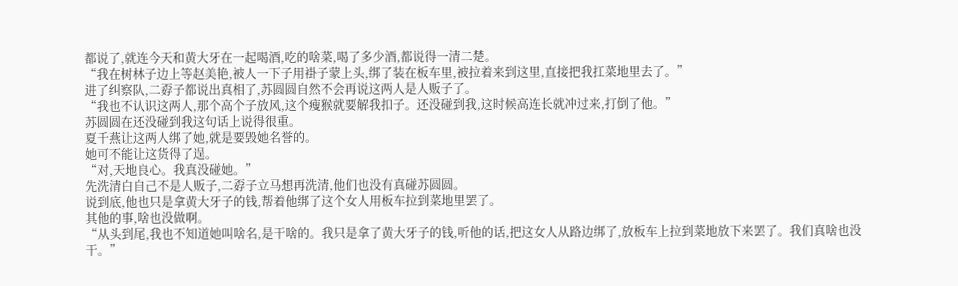都说了,就连今天和黄大牙在一起喝酒,吃的啥菜,喝了多少酒,都说得一清二楚。
“我在树林子边上等赵美艳,被人一下子用褂子蒙上头,绑了装在板车里,被拉着来到这里,直接把我扛菜地里去了。”
进了纠察队,二孬子都说出真相了,苏圆圆自然不会再说这两人是人贩子了。
“我也不认识这两人,那个高个子放风,这个瘦猴就要解我扣子。还没碰到我,这时候高连长就冲过来,打倒了他。”
苏圆圆在还没碰到我这句话上说得很重。
夏千燕让这两人绑了她,就是要毁她名誉的。
她可不能让这货得了逞。
“对,天地良心。我真没碰她。”
先洗清白自己不是人贩子,二孬子立马想再洗清,他们也没有真碰苏圆圆。
说到底,他也只是拿黄大牙子的钱,帮着他绑了这个女人用板车拉到菜地里罢了。
其他的事,啥也没做啊。
“从头到尾,我也不知道她叫啥名,是干啥的。我只是拿了黄大牙子的钱,听他的话,把这女人从路边绑了,放板车上拉到菜地放下来罢了。我们真啥也没干。”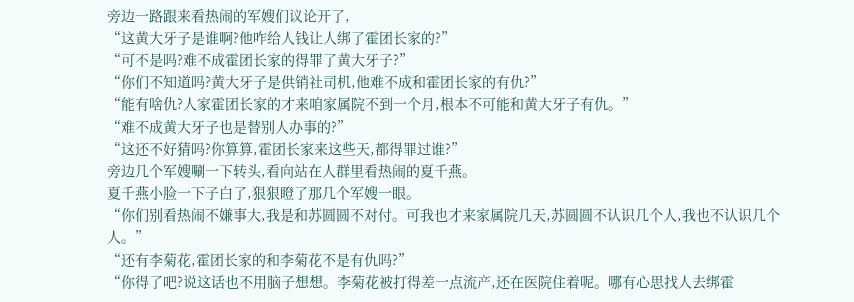旁边一路跟来看热闹的军嫂们议论开了,
“这黄大牙子是谁啊?他咋给人钱让人绑了霍团长家的?”
“可不是吗?难不成霍团长家的得罪了黄大牙子?”
“你们不知道吗?黄大牙子是供销社司机,他难不成和霍团长家的有仇?”
“能有啥仇?人家霍团长家的才来咱家属院不到一个月,根本不可能和黄大牙子有仇。”
“难不成黄大牙子也是替别人办事的?”
“这还不好猜吗?你算算,霍团长家来这些天,都得罪过谁?”
旁边几个军嫂唰一下转头,看向站在人群里看热闹的夏千燕。
夏千燕小脸一下子白了,狠狠瞪了那几个军嫂一眼。
“你们别看热闹不嫌事大,我是和苏圆圆不对付。可我也才来家属院几天,苏圆圆不认识几个人,我也不认识几个人。”
“还有李菊花,霍团长家的和李菊花不是有仇吗?”
“你得了吧?说这话也不用脑子想想。李菊花被打得差一点流产,还在医院住着呢。哪有心思找人去绑霍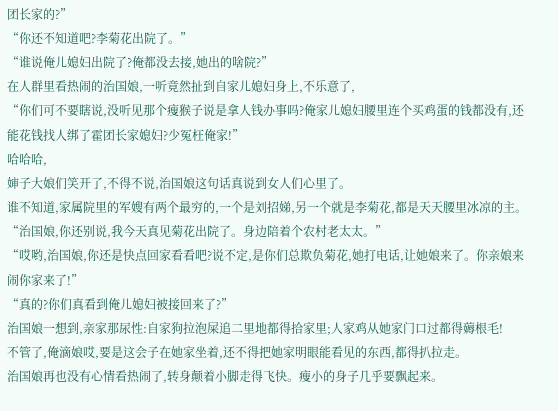团长家的?”
“你还不知道吧?李菊花出院了。”
“谁说俺儿媳妇出院了?俺都没去接,她出的啥院?”
在人群里看热闹的治国娘,一听竟然扯到自家儿媳妇身上,不乐意了,
“你们可不要瞎说,没听见那个瘦猴子说是拿人钱办事吗?俺家儿媳妇腰里连个买鸡蛋的钱都没有,还能花钱找人绑了霍团长家媳妇?少冤枉俺家!”
哈哈哈,
婶子大娘们笑开了,不得不说,治国娘这句话真说到女人们心里了。
谁不知道,家属院里的军嫂有两个最穷的,一个是刘招娣,另一个就是李菊花,都是天天腰里冰凉的主。
“治国娘,你还别说,我今天真见菊花出院了。身边陪着个农村老太太。”
“哎哟,治国娘,你还是快点回家看看吧?说不定,是你们总欺负菊花,她打电话,让她娘来了。你亲娘来闹你家来了!”
“真的?你们真看到俺儿媳妇被接回来了?”
治国娘一想到,亲家那尿性:自家狗拉泡屎追二里地都得拾家里;人家鸡从她家门口过都得薅根毛!
不管了,俺滴娘哎,要是这会子在她家坐着,还不得把她家明眼能看见的东西,都得扒拉走。
治国娘再也没有心情看热闹了,转身颠着小脚走得飞快。瘦小的身子几乎要飘起来。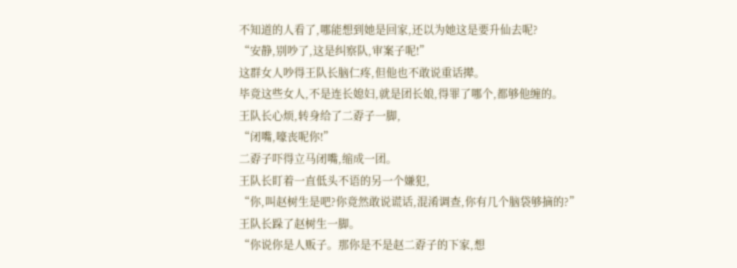不知道的人看了,哪能想到她是回家,还以为她这是要升仙去呢?
“安静,别吵了,这是纠察队,审案子呢!”
这群女人吵得王队长脑仁疼,但他也不敢说重话撵。
毕竟这些女人,不是连长媳妇,就是团长娘,得罪了哪个,都够他缠的。
王队长心烦,转身给了二孬子一脚,
“闭嘴,嚎丧呢你!”
二孬子吓得立马闭嘴,缩成一团。
王队长盯着一直低头不语的另一个嫌犯,
“你,叫赵树生是吧?你竟然敢说谎话,混淆调查,你有几个脑袋够摘的?”
王队长跺了赵树生一脚。
“你说你是人贩子。那你是不是赵二孬子的下家,想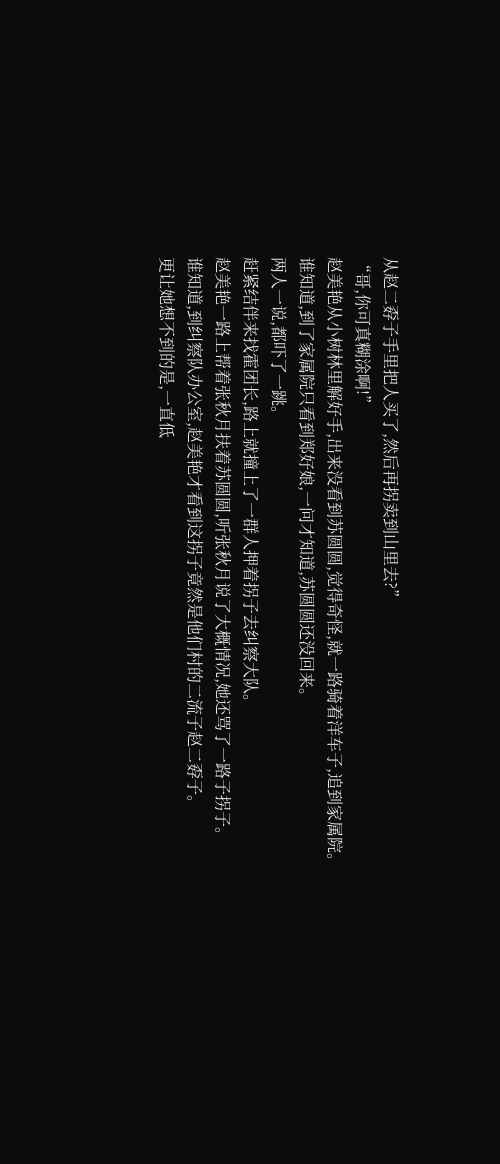从赵二孬子手里把人买了,然后再拐卖到山里去?”
“哥,你可真糊涂啊!”
赵美艳从小树林里解好手,出来没看到苏圆圆,觉得奇怪,就一路骑着洋车子,追到家属院。
谁知道,到了家属院只看到郑好娘,一问才知道,苏圆圆还没回来。
两人一说,都吓了一跳。
赶紧结伴来找霍团长,路上就撞上了一群人押着拐子去纠察大队。
赵美艳一路上帮着张秋月扶着苏圆圆,听张秋月说了大概情况,她还骂了一路子拐子。
谁知道,到纠察队办公室,赵美艳才看到这拐子竟然是他们村的二流子赵二孬子。
更让她想不到的是,一直低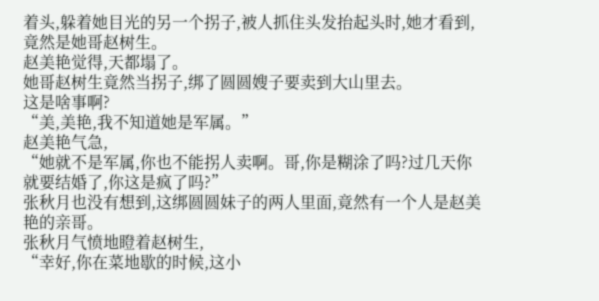着头,躲着她目光的另一个拐子,被人抓住头发抬起头时,她才看到,竟然是她哥赵树生。
赵美艳觉得,天都塌了。
她哥赵树生竟然当拐子,绑了圆圆嫂子要卖到大山里去。
这是啥事啊?
“美,美艳,我不知道她是军属。”
赵美艳气急,
“她就不是军属,你也不能拐人卖啊。哥,你是糊涂了吗?过几天你就要结婚了,你这是疯了吗?”
张秋月也没有想到,这绑圆圆妹子的两人里面,竟然有一个人是赵美艳的亲哥。
张秋月气愤地瞪着赵树生,
“幸好,你在菜地歇的时候,这小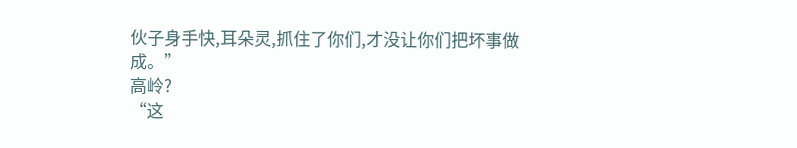伙子身手快,耳朵灵,抓住了你们,才没让你们把坏事做成。”
高岭?
“这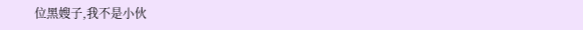位黑嫂子,我不是小伙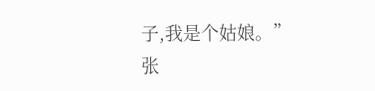子,我是个姑娘。”
张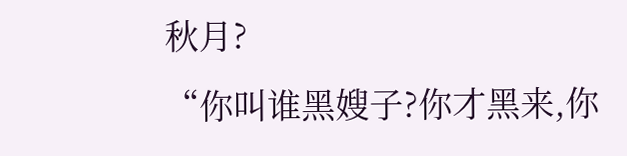秋月?
“你叫谁黑嫂子?你才黑来,你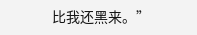比我还黑来。”